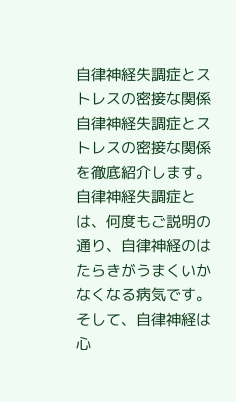自律神経失調症とストレスの密接な関係
自律神経失調症とストレスの密接な関係を徹底紹介します。
自律神経失調症とは、何度もご説明の通り、自律神経のはたらきがうまくいかなくなる病気です。そして、自律神経は心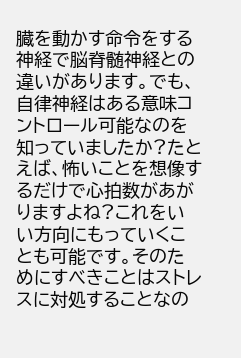臓を動かす命令をする神経で脳脊髄神経との違いがあります。でも、自律神経はある意味コントロール可能なのを知っていましたか?たとえば、怖いことを想像するだけで心拍数があがりますよね?これをいい方向にもっていくことも可能です。そのためにすべきことはストレスに対処することなの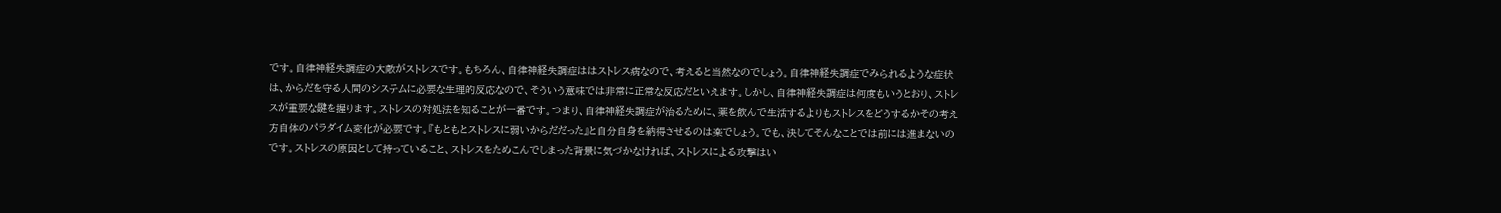です。自律神経失調症の大敵がストレスです。もちろん、自律神経失調症ははストレス病なので、考えると当然なのでしょう。自律神経失調症でみられるような症状は、からだを守る人間のシステムに必要な生理的反応なので、そういう意味では非常に正常な反応だといえます。しかし、自律神経失調症は何度もいうとおり、ストレスが重要な鍵を握ります。ストレスの対処法を知ることが一番です。つまり、自律神経失調症が治るために、薬を飲んで生活するよりもストレスをどうするかその考え方自体のパラダイム変化が必要です。『もともとストレスに弱いからだだった』と自分自身を納得させるのは楽でしょう。でも、決してそんなことでは前には進まないのです。ストレスの原因として持っていること、ストレスをためこんでしまった背景に気づかなければ、ストレスによる攻撃はい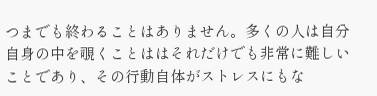つまでも終わることはありません。多くの人は自分自身の中を覗くことははそれだけでも非常に難しいことであり、その行動自体がストレスにもな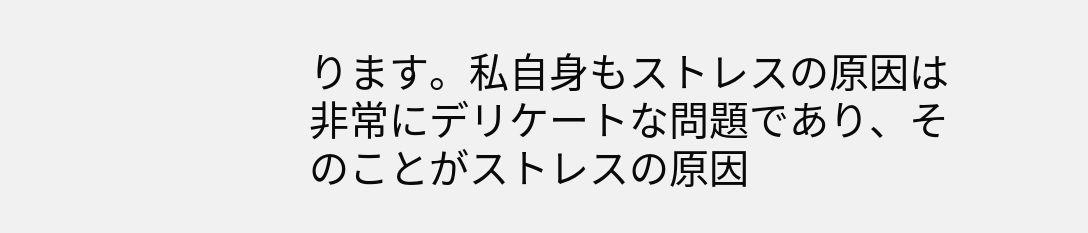ります。私自身もストレスの原因は非常にデリケートな問題であり、そのことがストレスの原因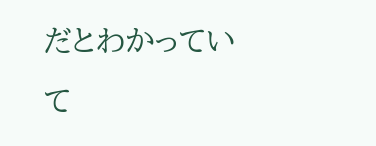だとわかっていて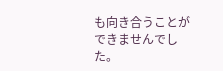も向き合うことができませんでした。